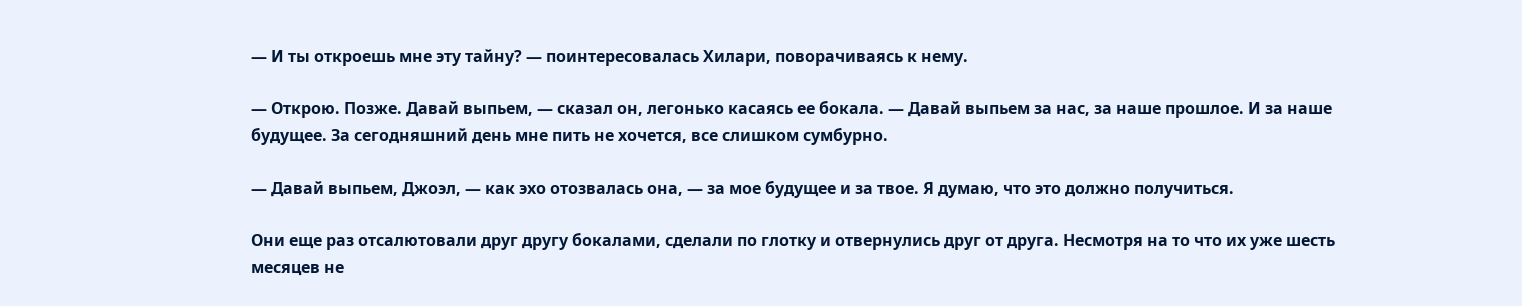— И ты откроешь мне эту тайну? — поинтересовалась Хилари, поворачиваясь к нему.

— Открою. Позже. Давай выпьем, — сказал он, легонько касаясь ее бокала. — Давай выпьем за нас, за наше прошлое. И за наше будущее. За сегодняшний день мне пить не хочется, все слишком сумбурно.

— Давай выпьем, Джоэл, — как эхо отозвалась она, — за мое будущее и за твое. Я думаю, что это должно получиться.

Они еще раз отсалютовали друг другу бокалами, сделали по глотку и отвернулись друг от друга. Несмотря на то что их уже шесть месяцев не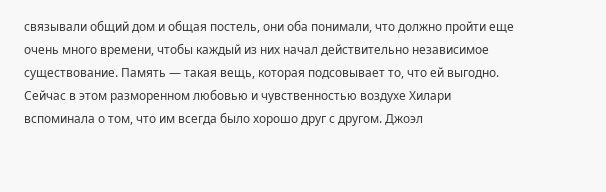связывали общий дом и общая постель, они оба понимали, что должно пройти еще очень много времени, чтобы каждый из них начал действительно независимое существование. Память — такая вещь, которая подсовывает то, что ей выгодно. Сейчас в этом разморенном любовью и чувственностью воздухе Хилари вспоминала о том, что им всегда было хорошо друг с другом. Джоэл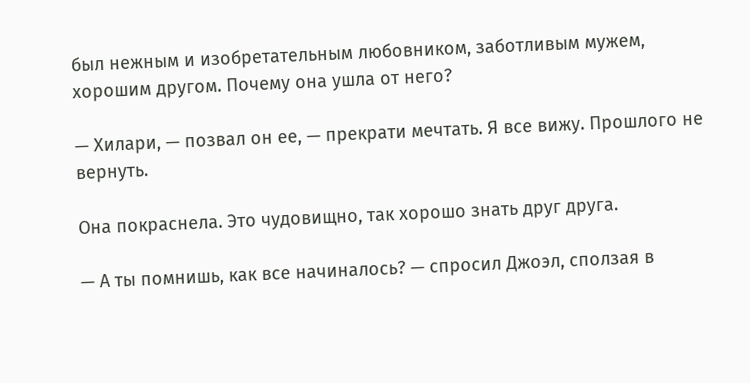был нежным и изобретательным любовником, заботливым мужем, хорошим другом. Почему она ушла от него?

— Хилари, — позвал он ее, — прекрати мечтать. Я все вижу. Прошлого не вернуть.

Она покраснела. Это чудовищно, так хорошо знать друг друга.

— А ты помнишь, как все начиналось? — спросил Джоэл, сползая в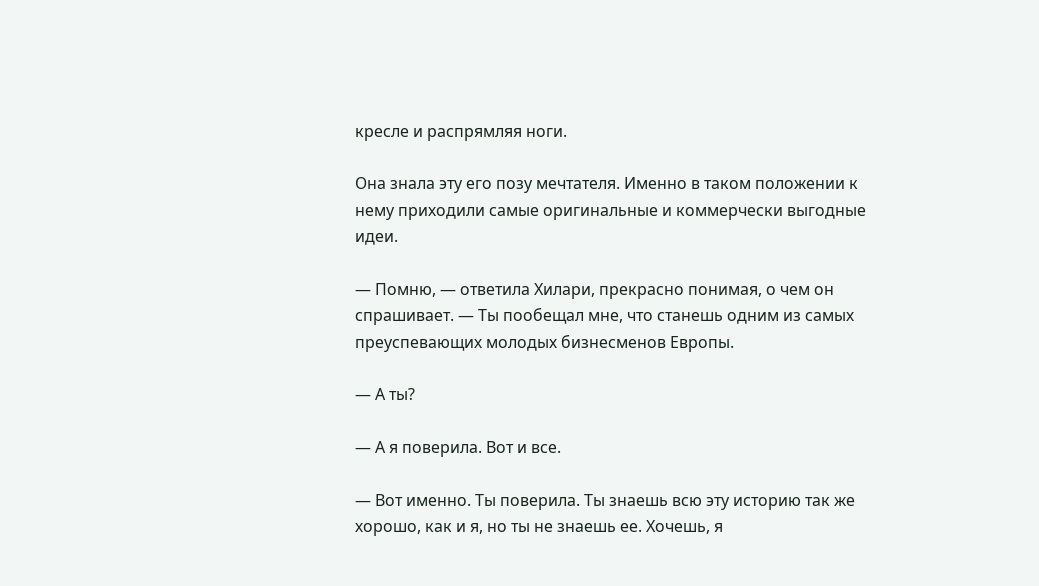кресле и распрямляя ноги.

Она знала эту его позу мечтателя. Именно в таком положении к нему приходили самые оригинальные и коммерчески выгодные идеи.

— Помню, — ответила Хилари, прекрасно понимая, о чем он спрашивает. — Ты пообещал мне, что станешь одним из самых преуспевающих молодых бизнесменов Европы.

— А ты?

— А я поверила. Вот и все.

— Вот именно. Ты поверила. Ты знаешь всю эту историю так же хорошо, как и я, но ты не знаешь ее. Хочешь, я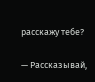расскажу тебе?

— Рассказывай,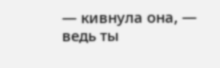— кивнула она, — ведь ты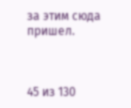за этим сюда пришел.



45 из 130